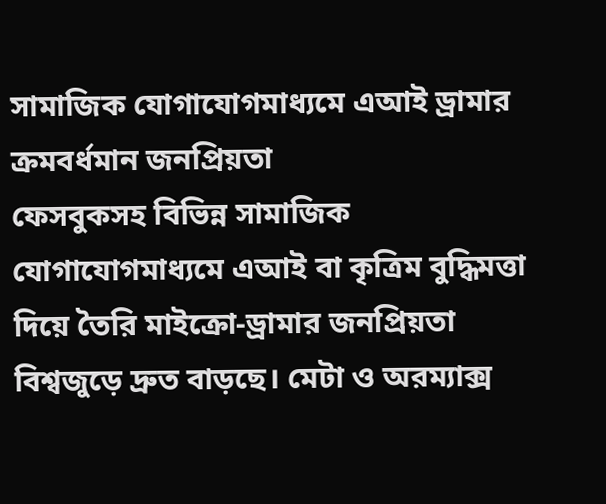সামাজিক যোগাযোগমাধ্যমে এআই ড্রামার ক্রমবর্ধমান জনপ্রিয়তা
ফেসবুকসহ বিভিন্ন সামাজিক যোগাযোগমাধ্যমে এআই বা কৃত্রিম বুদ্ধিমত্তা দিয়ে তৈরি মাইক্রো-ড্রামার জনপ্রিয়তা বিশ্বজুড়ে দ্রুত বাড়ছে। মেটা ও অরম্যাক্স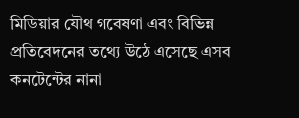মিডিয়ার যৌথ গবেষণা এবং বিভিন্ন প্রতিবেদনের তথ্যে উঠে এসেছে এসব কনটেন্টের নানা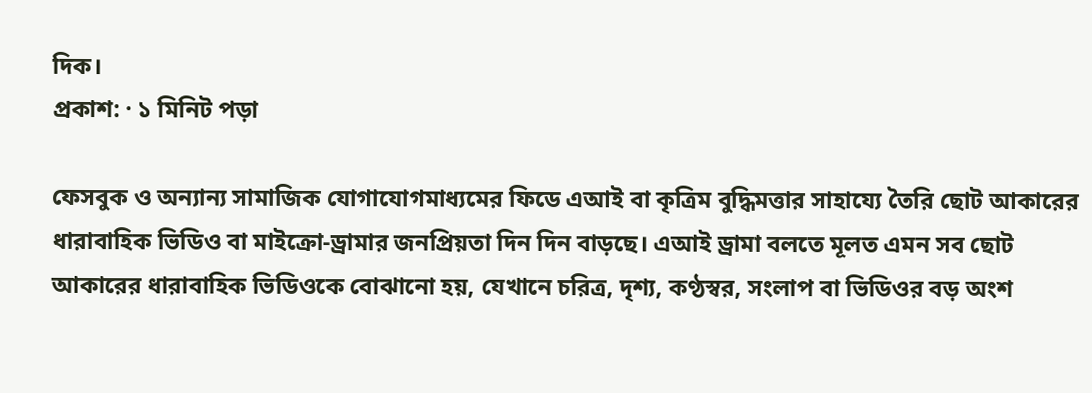দিক।
প্রকাশ: · ১ মিনিট পড়া

ফেসবুক ও অন্যান্য সামাজিক যোগাযোগমাধ্যমের ফিডে এআই বা কৃত্রিম বুদ্ধিমত্তার সাহায্যে তৈরি ছোট আকারের ধারাবাহিক ভিডিও বা মাইক্রো-ড্রামার জনপ্রিয়তা দিন দিন বাড়ছে। এআই ড্রামা বলতে মূলত এমন সব ছোট আকারের ধারাবাহিক ভিডিওকে বোঝানো হয়, যেখানে চরিত্র, দৃশ্য, কণ্ঠস্বর, সংলাপ বা ভিডিওর বড় অংশ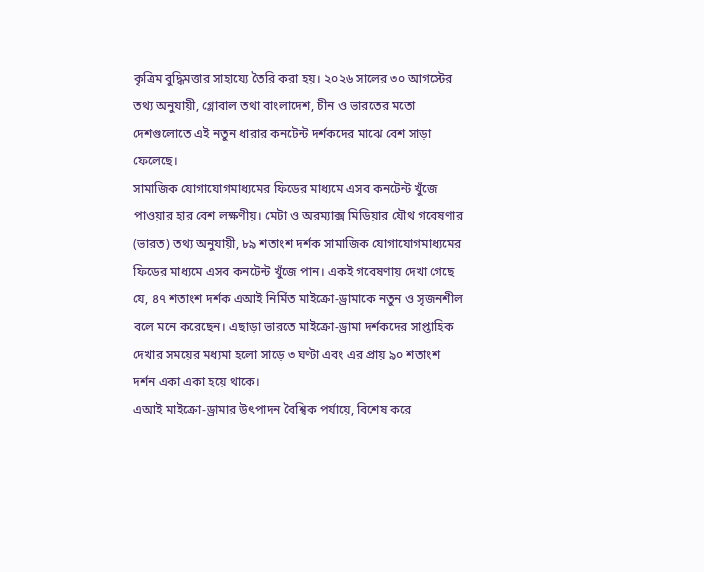কৃত্রিম বুদ্ধিমত্তার সাহায্যে তৈরি করা হয়। ২০২৬ সালের ৩০ আগস্টের তথ্য অনুযায়ী, গ্লোবাল তথা বাংলাদেশ, চীন ও ভারতের মতো দেশগুলোতে এই নতুন ধারার কনটেন্ট দর্শকদের মাঝে বেশ সাড়া ফেলেছে।
সামাজিক যোগাযোগমাধ্যমের ফিডের মাধ্যমে এসব কনটেন্ট খুঁজে পাওয়ার হার বেশ লক্ষণীয়। মেটা ও অরম্যাক্স মিডিয়ার যৌথ গবেষণার (ভারত) তথ্য অনুযায়ী, ৮৯ শতাংশ দর্শক সামাজিক যোগাযোগমাধ্যমের ফিডের মাধ্যমে এসব কনটেন্ট খুঁজে পান। একই গবেষণায় দেখা গেছে যে, ৪৭ শতাংশ দর্শক এআই নির্মিত মাইক্রো-ড্রামাকে নতুন ও সৃজনশীল বলে মনে করেছেন। এছাড়া ভারতে মাইক্রো-ড্রামা দর্শকদের সাপ্তাহিক দেখার সময়ের মধ্যমা হলো সাড়ে ৩ ঘণ্টা এবং এর প্রায় ৯০ শতাংশ দর্শন একা একা হয়ে থাকে।
এআই মাইক্রো-ড্রামার উৎপাদন বৈশ্বিক পর্যায়ে, বিশেষ করে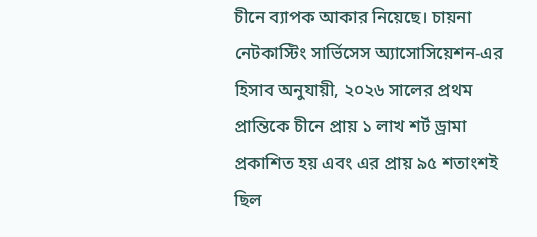চীনে ব্যাপক আকার নিয়েছে। চায়না নেটকাস্টিং সার্ভিসেস অ্যাসোসিয়েশন-এর হিসাব অনুযায়ী, ২০২৬ সালের প্রথম প্রান্তিকে চীনে প্রায় ১ লাখ শর্ট ড্রামা প্রকাশিত হয় এবং এর প্রায় ৯৫ শতাংশই ছিল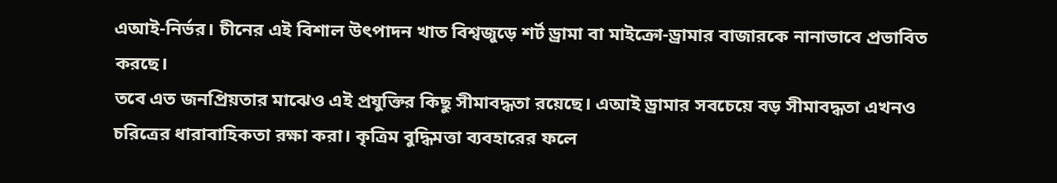এআই-নির্ভর। চীনের এই বিশাল উৎপাদন খাত বিশ্বজুড়ে শর্ট ড্রামা বা মাইক্রো-ড্রামার বাজারকে নানাভাবে প্রভাবিত করছে।
তবে এত জনপ্রিয়তার মাঝেও এই প্রযুক্তির কিছু সীমাবদ্ধতা রয়েছে। এআই ড্রামার সবচেয়ে বড় সীমাবদ্ধতা এখনও চরিত্রের ধারাবাহিকতা রক্ষা করা। কৃত্রিম বুদ্ধিমত্তা ব্যবহারের ফলে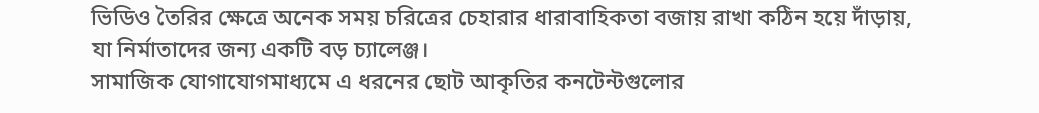ভিডিও তৈরির ক্ষেত্রে অনেক সময় চরিত্রের চেহারার ধারাবাহিকতা বজায় রাখা কঠিন হয়ে দাঁড়ায়, যা নির্মাতাদের জন্য একটি বড় চ্যালেঞ্জ।
সামাজিক যোগাযোগমাধ্যমে এ ধরনের ছোট আকৃতির কনটেন্টগুলোর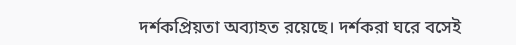দর্শকপ্রিয়তা অব্যাহত রয়েছে। দর্শকরা ঘরে বসেই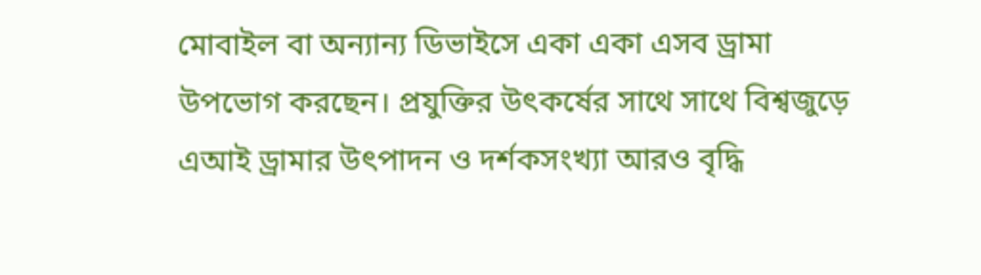মোবাইল বা অন্যান্য ডিভাইসে একা একা এসব ড্রামা উপভোগ করছেন। প্রযুক্তির উৎকর্ষের সাথে সাথে বিশ্বজুড়ে এআই ড্রামার উৎপাদন ও দর্শকসংখ্যা আরও বৃদ্ধি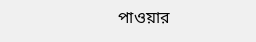পাওয়ার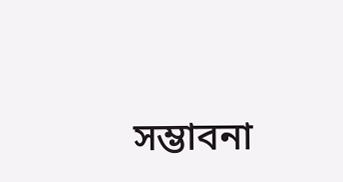সম্ভাবনা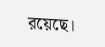রয়েছে।